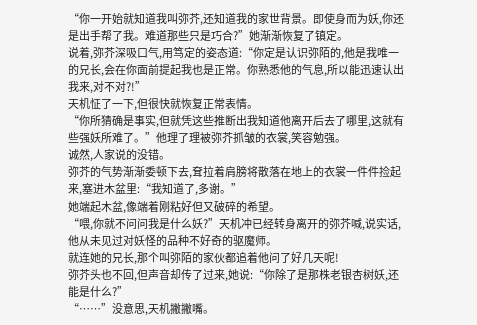“你一开始就知道我叫弥芥,还知道我的家世背景。即使身而为妖,你还是出手帮了我。难道那些只是巧合?”她渐渐恢复了镇定。
说着,弥芥深吸口气,用笃定的姿态道:“你定是认识弥陌的,他是我唯一的兄长,会在你面前提起我也是正常。你熟悉他的气息,所以能迅速认出我来,对不对?!”
天机怔了一下,但很快就恢复正常表情。
“你所猜确是事实,但就凭这些推断出我知道他离开后去了哪里,这就有些强妖所难了。”他理了理被弥芥抓皱的衣裳,笑容勉强。
诚然,人家说的没错。
弥芥的气势渐渐委顿下去,耷拉着肩膀将散落在地上的衣裳一件件捡起来,塞进木盆里:“我知道了,多谢。”
她端起木盆,像端着刚粘好但又破碎的希望。
“喂,你就不问问我是什么妖?”天机冲已经转身离开的弥芥喊,说实话,他从未见过对妖怪的品种不好奇的驱魔师。
就连她的兄长,那个叫弥陌的家伙都追着他问了好几天呢!
弥芥头也不回,但声音却传了过来,她说:“你除了是那株老银杏树妖,还能是什么?”
“……”没意思,天机撇撇嘴。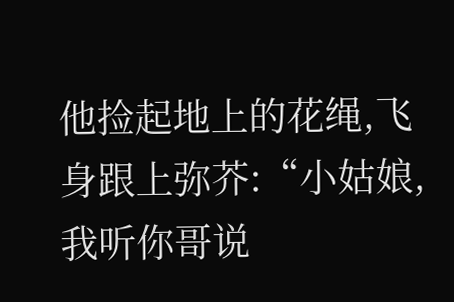他捡起地上的花绳,飞身跟上弥芥:“小姑娘,我听你哥说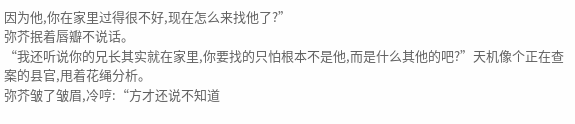因为他,你在家里过得很不好,现在怎么来找他了?”
弥芥抿着唇瓣不说话。
“我还听说你的兄长其实就在家里,你要找的只怕根本不是他,而是什么其他的吧?”天机像个正在查案的县官,甩着花绳分析。
弥芥皱了皱眉,冷哼:“方才还说不知道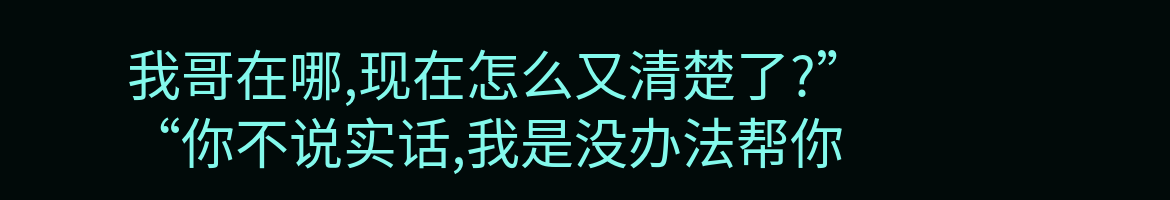我哥在哪,现在怎么又清楚了?”
“你不说实话,我是没办法帮你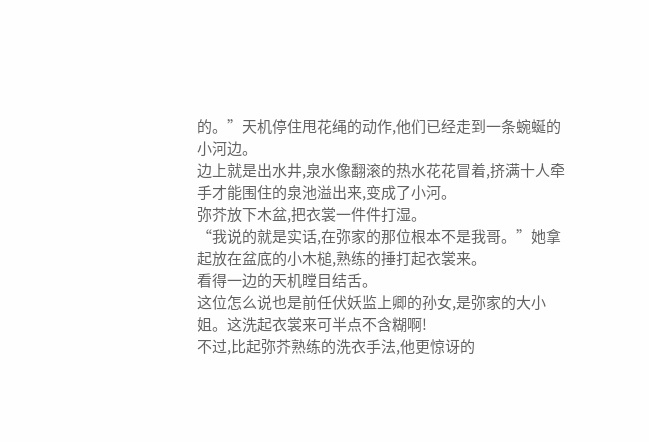的。”天机停住甩花绳的动作,他们已经走到一条蜿蜒的小河边。
边上就是出水井,泉水像翻滚的热水花花冒着,挤满十人牵手才能围住的泉池溢出来,变成了小河。
弥芥放下木盆,把衣裳一件件打湿。
“我说的就是实话,在弥家的那位根本不是我哥。”她拿起放在盆底的小木槌,熟练的捶打起衣裳来。
看得一边的天机瞠目结舌。
这位怎么说也是前任伏妖监上卿的孙女,是弥家的大小姐。这洗起衣裳来可半点不含糊啊!
不过,比起弥芥熟练的洗衣手法,他更惊讶的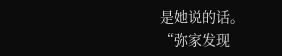是她说的话。
“弥家发现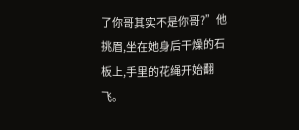了你哥其实不是你哥?”他挑眉,坐在她身后干燥的石板上,手里的花绳开始翻飞。